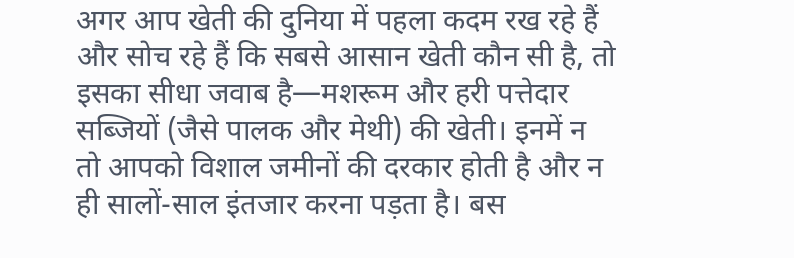अगर आप खेती की दुनिया में पहला कदम रख रहे हैं और सोच रहे हैं कि सबसे आसान खेती कौन सी है, तो इसका सीधा जवाब है—मशरूम और हरी पत्तेदार सब्जियों (जैसे पालक और मेथी) की खेती। इनमें न तो आपको विशाल जमीनों की दरकार होती है और न ही सालों-साल इंतजार करना पड़ता है। बस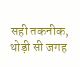सही तकनीक, थोड़ी सी जगह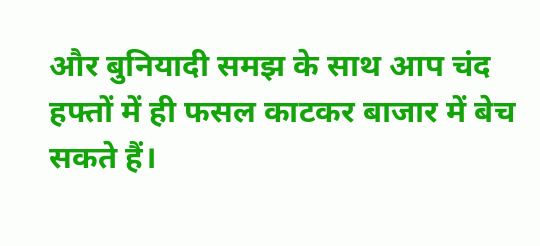और बुनियादी समझ के साथ आप चंद हफ्तों में ही फसल काटकर बाजार में बेच सकते हैं।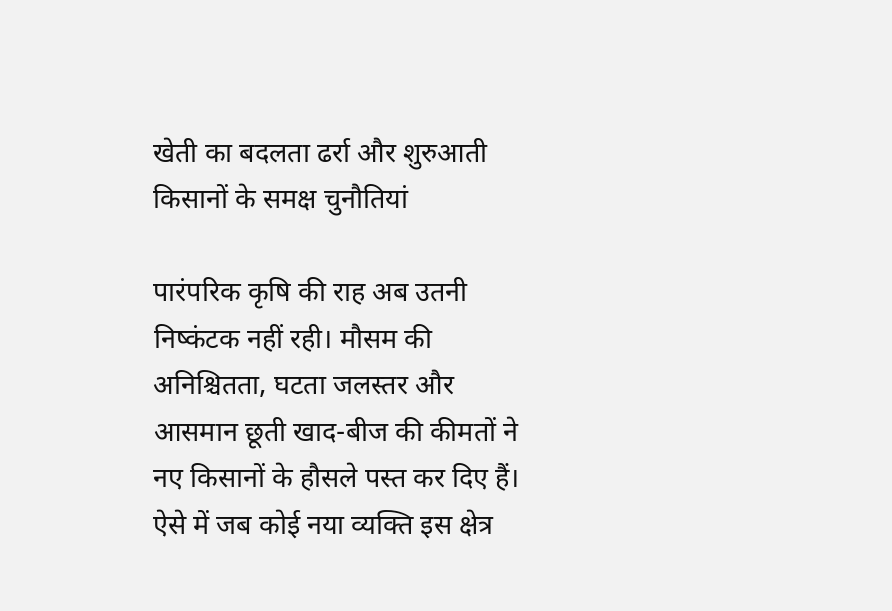खेती का बदलता ढर्रा और शुरुआती किसानों के समक्ष चुनौतियां

पारंपरिक कृषि की राह अब उतनी निष्कंटक नहीं रही। मौसम की अनिश्चितता, घटता जलस्तर और आसमान छूती खाद-बीज की कीमतों ने नए किसानों के हौसले पस्त कर दिए हैं। ऐसे में जब कोई नया व्यक्ति इस क्षेत्र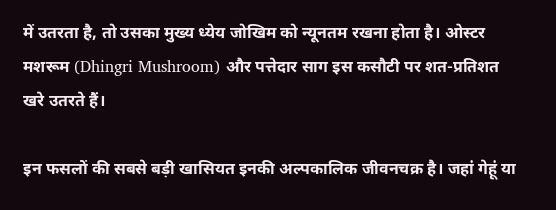में उतरता है, तो उसका मुख्य ध्येय जोखिम को न्यूनतम रखना होता है। ओस्टर मशरूम (Dhingri Mushroom) और पत्तेदार साग इस कसौटी पर शत-प्रतिशत खरे उतरते हैं।

इन फसलों की सबसे बड़ी खासियत इनकी अल्पकालिक जीवनचक्र है। जहां गेहूं या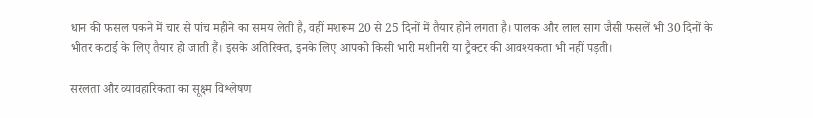धान की फसल पकने में चार से पांच महीने का समय लेती है, वहीं मशरूम 20 से 25 दिनों में तैयार होने लगता है। पालक और लाल साग जैसी फसलें भी 30 दिनों के भीतर कटाई के लिए तैयार हो जाती हैं। इसके अतिरिक्त, इनके लिए आपको किसी भारी मशीनरी या ट्रैक्टर की आवश्यकता भी नहीं पड़ती।

सरलता और व्यावहारिकता का सूक्ष्म विश्लेषण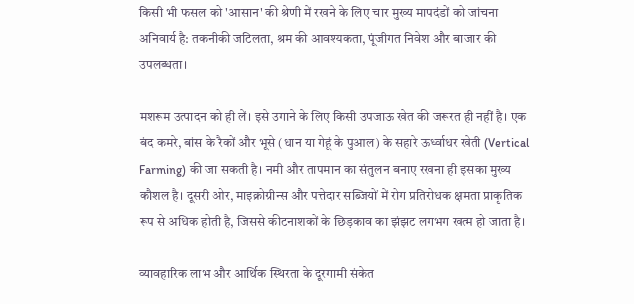किसी भी फसल को 'आसान' की श्रेणी में रखने के लिए चार मुख्य मापदंडों को जांचना अनिवार्य है: तकनीकी जटिलता, श्रम की आवश्यकता, पूंजीगत निवेश और बाजार की उपलब्धता।

मशरूम उत्पादन को ही लें। इसे उगाने के लिए किसी उपजाऊ खेत की जरूरत ही नहीं है। एक बंद कमरे, बांस के रैकों और भूसे (धान या गेहूं के पुआल) के सहारे ऊर्ध्वाधर खेती (Vertical Farming) की जा सकती है। नमी और तापमान का संतुलन बनाए रखना ही इसका मुख्य कौशल है। दूसरी ओर, माइक्रोग्रीन्स और पत्तेदार सब्जियों में रोग प्रतिरोधक क्षमता प्राकृतिक रूप से अधिक होती है, जिससे कीटनाशकों के छिड़काव का झंझट लगभग खत्म हो जाता है।

व्यावहारिक लाभ और आर्थिक स्थिरता के दूरगामी संकेत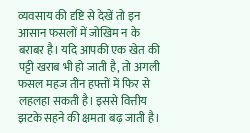व्यवसाय की दृष्टि से देखें तो इन आसान फसलों में जोखिम न के बराबर है। यदि आपकी एक खेत की पट्टी खराब भी हो जाती है, तो अगली फसल महज तीन हफ्तों में फिर से लहलहा सकती है। इससे वित्तीय झटके सहने की क्षमता बढ़ जाती है।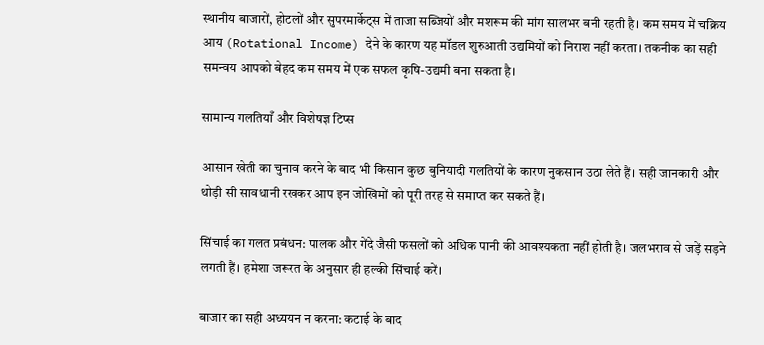स्थानीय बाजारों, होटलों और सुपरमार्केट्स में ताजा सब्जियों और मशरूम की मांग सालभर बनी रहती है। कम समय में चक्रिय आय (Rotational Income) देने के कारण यह मॉडल शुरुआती उद्यमियों को निराश नहीं करता। तकनीक का सही समन्वय आपको बेहद कम समय में एक सफल कृषि-उद्यमी बना सकता है।

सामान्य गलतियाँ और विशेषज्ञ टिप्स

आसान खेती का चुनाव करने के बाद भी किसान कुछ बुनियादी गलतियों के कारण नुकसान उठा लेते हैं। सही जानकारी और थोड़ी सी सावधानी रखकर आप इन जोखिमों को पूरी तरह से समाप्त कर सकते हैं।

सिंचाई का गलत प्रबंधन: पालक और गेंदे जैसी फसलों को अधिक पानी की आवश्यकता नहीं होती है। जलभराव से जड़ें सड़ने लगती हैं। हमेशा जरूरत के अनुसार ही हल्की सिंचाई करें।

बाजार का सही अध्ययन न करना: कटाई के बाद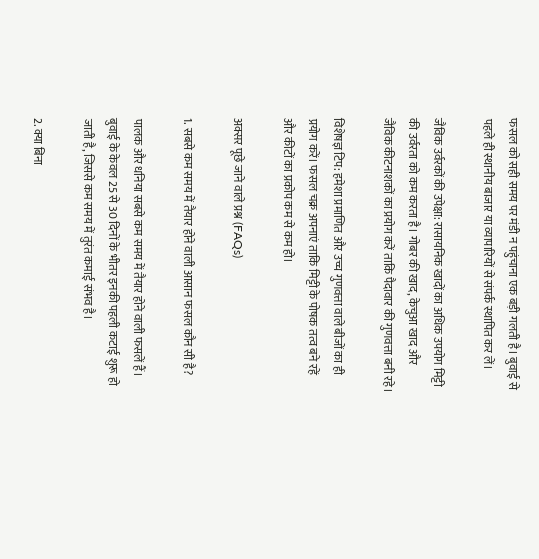फसल को सही समय पर मंडी न पहुंचाना एक बड़ी गलती है। बुवाई से पहले ही स्थानीय बाजार या व्यापारियों से संपर्क स्थापित कर लें।

जैविक उर्वरकों की उपेक्षा: रासायनिक खादों का अधिक उपयोग मिट्टी की उर्वरता को कम करता है। गोबर की खाद, केचुआ खाद और जैविक कीटनाशकों का प्रयोग करें ताकि पैदावार की गुणवत्ता बनी रहे।

विशेषज्ञ टिप: हमेशा प्रमाणित और उच्च गुणवत्ता वाले बीजों का ही प्रयोग करें। फसल चक्र अपनाएं ताकि मिट्टी के पोषक तत्व बने रहें और कीटों का प्रकोप कम से कम हो।

अक्सर पूछे जाने वाले प्रश्न (FAQs)

1. सबसे कम समय में तैयार होने वाली आसान फसल कौन सी है?

पालक और धनिया सबसे कम समय में तैयार होने वाली फसलें हैं। बुवाई के केवल 25 से 30 दिनों के भीतर इनकी पहली कटाई शुरू हो जाती है, जिससे कम समय में तुरंत कमाई संभव है।

2. क्या बिना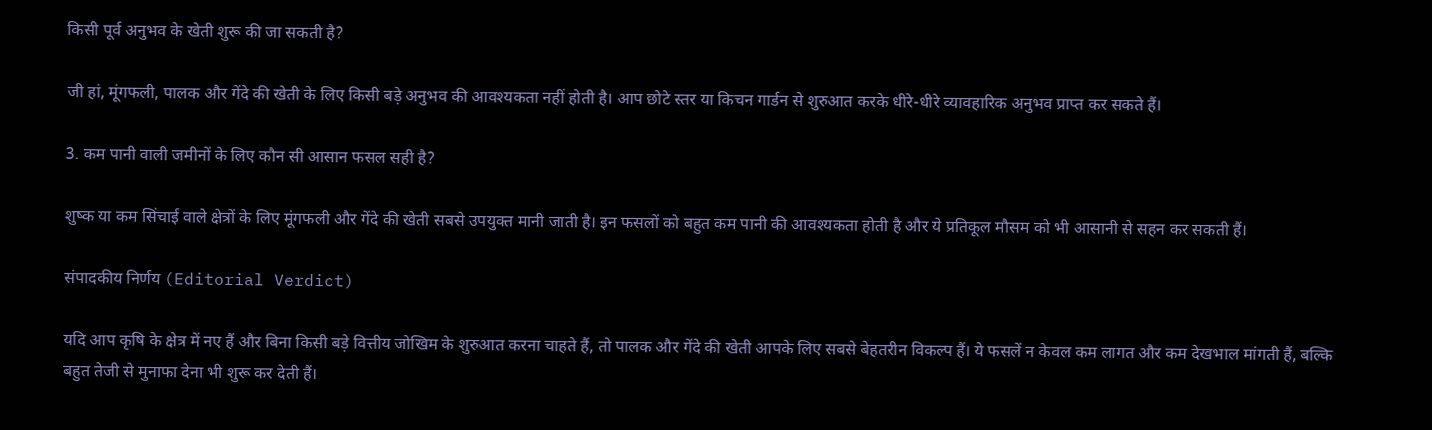किसी पूर्व अनुभव के खेती शुरू की जा सकती है?

जी हां, मूंगफली, पालक और गेंदे की खेती के लिए किसी बड़े अनुभव की आवश्यकता नहीं होती है। आप छोटे स्तर या किचन गार्डन से शुरुआत करके धीरे-धीरे व्यावहारिक अनुभव प्राप्त कर सकते हैं।

3. कम पानी वाली जमीनों के लिए कौन सी आसान फसल सही है?

शुष्क या कम सिंचाई वाले क्षेत्रों के लिए मूंगफली और गेंदे की खेती सबसे उपयुक्त मानी जाती है। इन फसलों को बहुत कम पानी की आवश्यकता होती है और ये प्रतिकूल मौसम को भी आसानी से सहन कर सकती हैं।

संपादकीय निर्णय (Editorial Verdict)

यदि आप कृषि के क्षेत्र में नए हैं और बिना किसी बड़े वित्तीय जोखिम के शुरुआत करना चाहते हैं, तो पालक और गेंदे की खेती आपके लिए सबसे बेहतरीन विकल्प हैं। ये फसलें न केवल कम लागत और कम देखभाल मांगती हैं, बल्कि बहुत तेजी से मुनाफा देना भी शुरू कर देती हैं।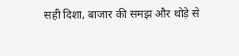सही दिशा, बाजार की समझ और थोड़े से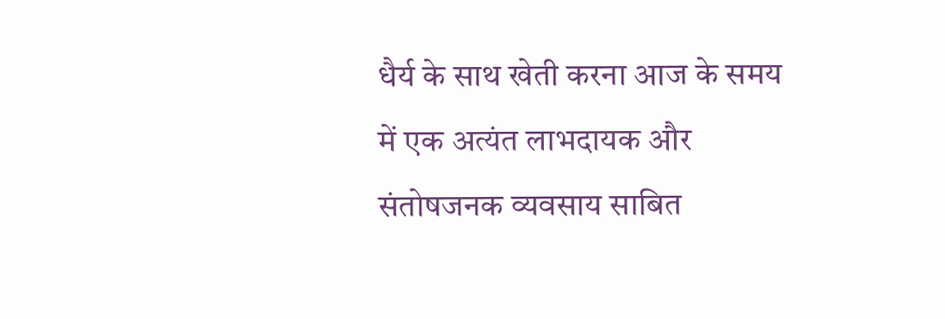धैर्य के साथ खेती करना आज के समय में एक अत्यंत लाभदायक और संतोषजनक व्यवसाय साबित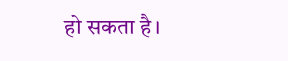हो सकता है।